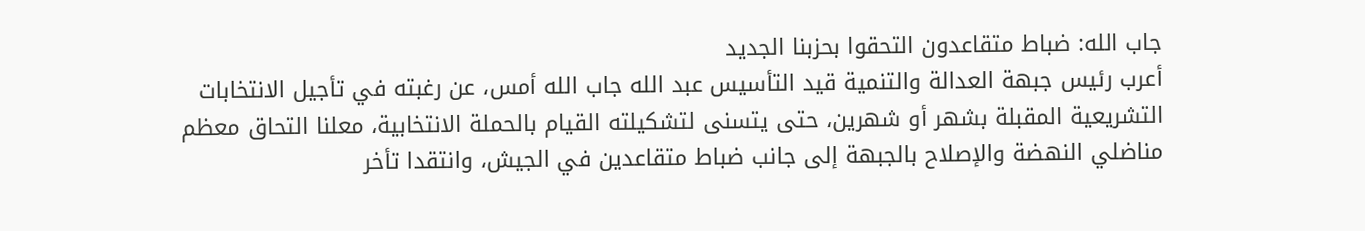جاب الله: ضباط متقاعدون التحقوا بحزبنا الجديد
أعرب رئيس جبهة العدالة والتنمية قيد التأسيس عبد الله جاب الله أمس، عن رغبته في تأجيل الانتخابات التشريعية المقبلة بشهر أو شهرين، حتى يتسنى لتشكيلته القيام بالحملة الانتخابية، معلنا التحاق معظم مناضلي النهضة والإصلاح بالجبهة إلى جانب ضباط متقاعدين في الجيش، وانتقدا تأخر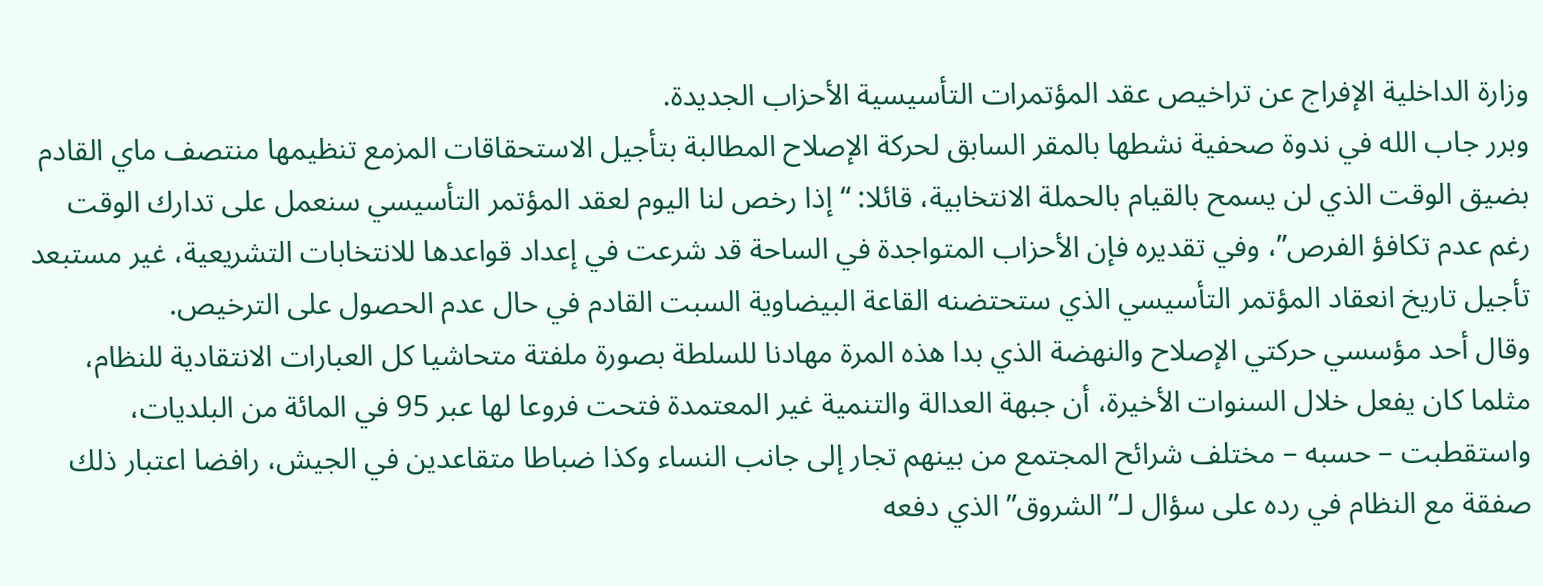وزارة الداخلية الإفراج عن تراخيص عقد المؤتمرات التأسيسية الأحزاب الجديدة.
وبرر جاب الله في ندوة صحفية نشطها بالمقر السابق لحركة الإصلاح المطالبة بتأجيل الاستحقاقات المزمع تنظيمها منتصف ماي القادم بضيق الوقت الذي لن يسمح بالقيام بالحملة الانتخابية، قائلا: “إذا رخص لنا اليوم لعقد المؤتمر التأسيسي سنعمل على تدارك الوقت رغم عدم تكافؤ الفرص”، وفي تقديره فإن الأحزاب المتواجدة في الساحة قد شرعت في إعداد قواعدها للانتخابات التشريعية، غير مستبعد تأجيل تاريخ انعقاد المؤتمر التأسيسي الذي ستحتضنه القاعة البيضاوية السبت القادم في حال عدم الحصول على الترخيص.
وقال أحد مؤسسي حركتي الإصلاح والنهضة الذي بدا هذه المرة مهادنا للسلطة بصورة ملفتة متحاشيا كل العبارات الانتقادية للنظام، مثلما كان يفعل خلال السنوات الأخيرة، أن جبهة العدالة والتنمية غير المعتمدة فتحت فروعا لها عبر 95 في المائة من البلديات، واستقطبت – حسبه – مختلف شرائح المجتمع من بينهم تجار إلى جانب النساء وكذا ضباطا متقاعدين في الجيش، رافضا اعتبار ذلك صفقة مع النظام في رده على سؤال لـ”الشروق” الذي دفعه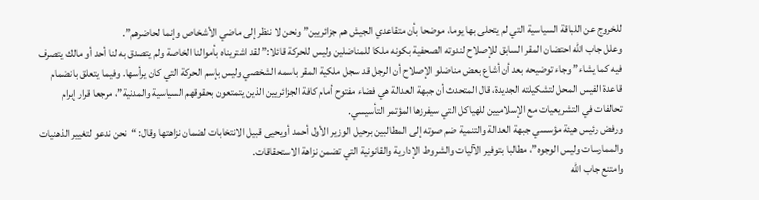للخروج عن اللباقة السياسية التي لم يتحلى بها يوما، موضحا بأن متقاعدي الجيش هم جزائريين” ونحن لا ننظر إلى ماضي الأشخاص وإنما لحاضرهم”.
وعلل جاب الله احتضان المقر السابق للإصلاح لندوته الصحفية بكونه ملكا للمناضلين وليس للحركة قائلا:” لقد اشتريناه بأموالنا الخاصة ولم يتصدق به لنا أحد أو مالك يتصرف فيه كما يشاء” وجاء توضيحه بعد أن أشاع بعض مناضلو الإصلاح أن الرجل قد سجل ملكية المقر باسمه الشخصي وليس بإسم الحركة التي كان يرأسها. وفيما يتعلق بانضمام قاعدة الفيس المحل لتشكيلته الجديدة، قال المتحدث أن جبهة العدالة هي فضاء مفتوح أمام كافة الجزائريين الذين يتمتعون بحقوقهم السياسية والمدنية”، مرجعا قرار إبرام تحالفات في التشريعيات مع الإسلاميين للهياكل التي سيفرزها المؤتمر التأسيسي.
ورفض رئيس هيئة مؤسسي جبهة العدالة والتنمية ضم صوته إلى المطالبين برحيل الوزير الأول أحمد أويحيى قبيل الانتخابات لضمان نزاهتها وقال: “نحن ندعو لتغيير الذهنيات والممارسات وليس الوجوه”، مطالبا بتوفير الآليات والشروط الإدارية والقانونية التي تضمن نزاهة الاستحقاقات.
وامتنع جاب الله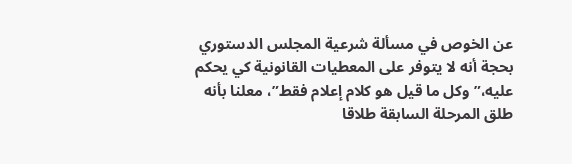عن الخوص في مسألة شرعية المجلس الدستوري بحجة أنه لا يتوفر على المعطيات القانونية كي يحكم عليه،” وكل ما قيل هو كلام إعلام فقط”، معلنا بأنه طلق المرحلة السابقة طلاقا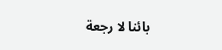بائنا لا رجعة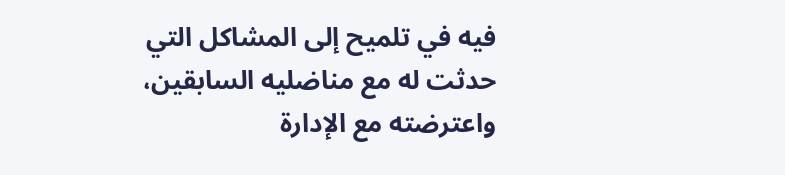فيه في تلميح إلى المشاكل التي حدثت له مع مناضليه السابقين، واعترضته مع الإدارة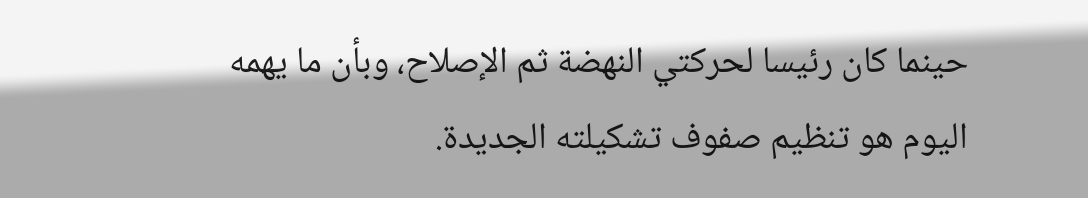حينما كان رئيسا لحركتي النهضة ثم الإصلاح، وبأن ما يهمه اليوم هو تنظيم صفوف تشكيلته الجديدة.